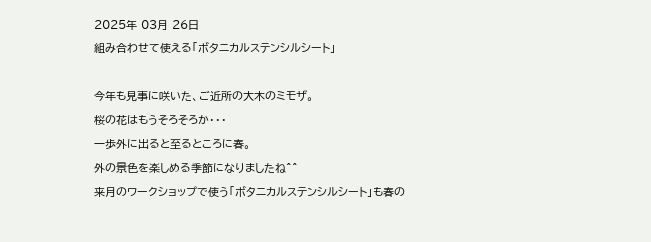2025年 03月 26日
組み合わせて使える「ボタニカルステンシルシート」

今年も見事に咲いた、ご近所の大木のミモザ。
桜の花はもうそろそろか・・・
一歩外に出ると至るところに春。
外の景色を楽しめる季節になりましたね^^
来月のワークショップで使う「ボタニカルステンシルシート」も春の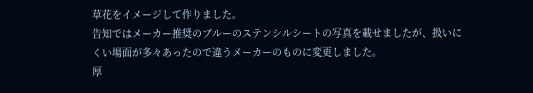草花をイメージして作りました。
告知ではメーカー推奨のブルーのステンシルシートの写真を載せましたが、扱いにくい場面が多々あったので違うメーカーのものに変更しました。
厚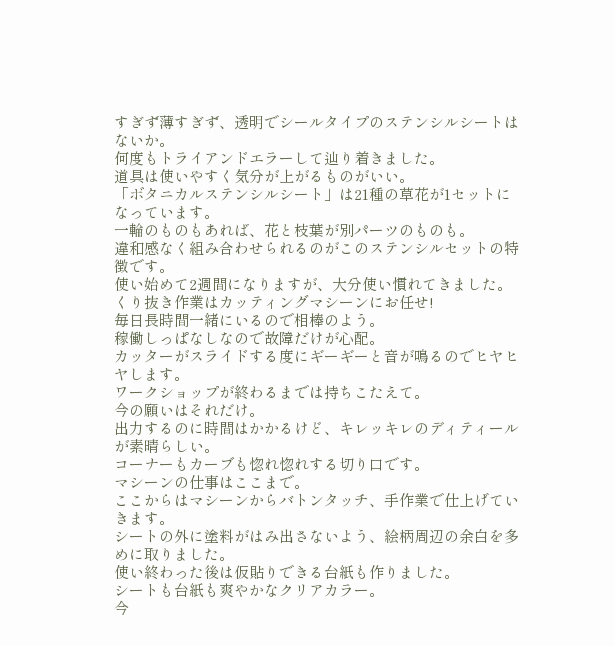すぎず薄すぎず、透明でシールタイプのステンシルシートはないか。
何度もトライアンドエラーして辿り着きました。
道具は使いやすく気分が上がるものがいい。
「ボタニカルステンシルシート」は21種の草花が1セットになっています。
一輪のものもあれば、花と枝葉が別パーツのものも。
違和感なく組み合わせられるのがこのステンシルセットの特徴です。
使い始めて2週間になりますが、大分使い慣れてきました。
くり抜き作業はカッティングマシーンにお任せ!
毎日長時間一緒にいるので相棒のよう。
稼働しっぱなしなので故障だけが心配。
カッターがスライドする度にギーギーと音が鳴るのでヒヤヒヤします。
ワークショップが終わるまでは持ちこたえて。
今の願いはそれだけ。
出力するのに時間はかかるけど、キレッキレのディティールが素晴らしい。
コーナーもカーブも惚れ惚れする切り口です。
マシーンの仕事はここまで。
ここからはマシーンからバトンタッチ、手作業で仕上げていきます。
シートの外に塗料がはみ出さないよう、絵柄周辺の余白を多めに取りました。
使い終わった後は仮貼りできる台紙も作りました。
シートも台紙も爽やかなクリアカラー。
今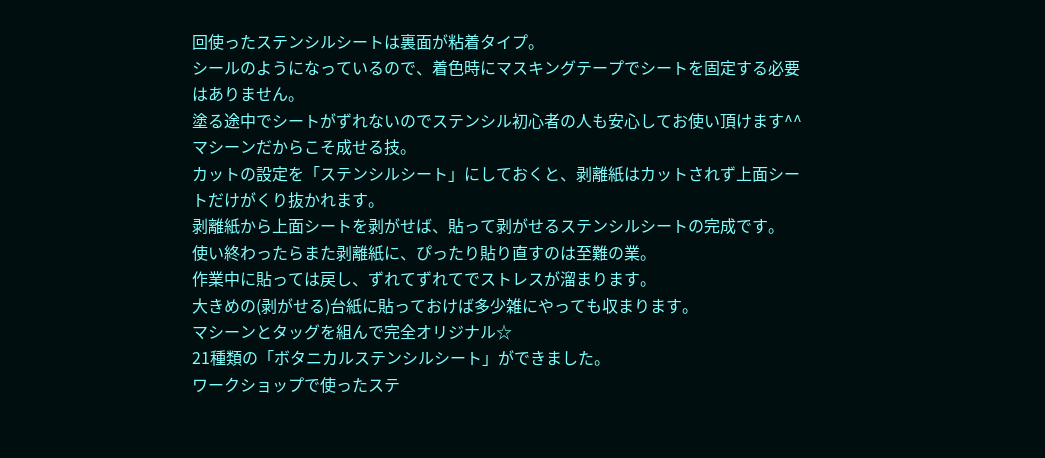回使ったステンシルシートは裏面が粘着タイプ。
シールのようになっているので、着色時にマスキングテープでシートを固定する必要はありません。
塗る途中でシートがずれないのでステンシル初心者の人も安心してお使い頂けます^^
マシーンだからこそ成せる技。
カットの設定を「ステンシルシート」にしておくと、剥離紙はカットされず上面シートだけがくり抜かれます。
剥離紙から上面シートを剥がせば、貼って剥がせるステンシルシートの完成です。
使い終わったらまた剥離紙に、ぴったり貼り直すのは至難の業。
作業中に貼っては戻し、ずれてずれてでストレスが溜まります。
大きめの(剥がせる)台紙に貼っておけば多少雑にやっても収まります。
マシーンとタッグを組んで完全オリジナル☆
21種類の「ボタニカルステンシルシート」ができました。
ワークショップで使ったステ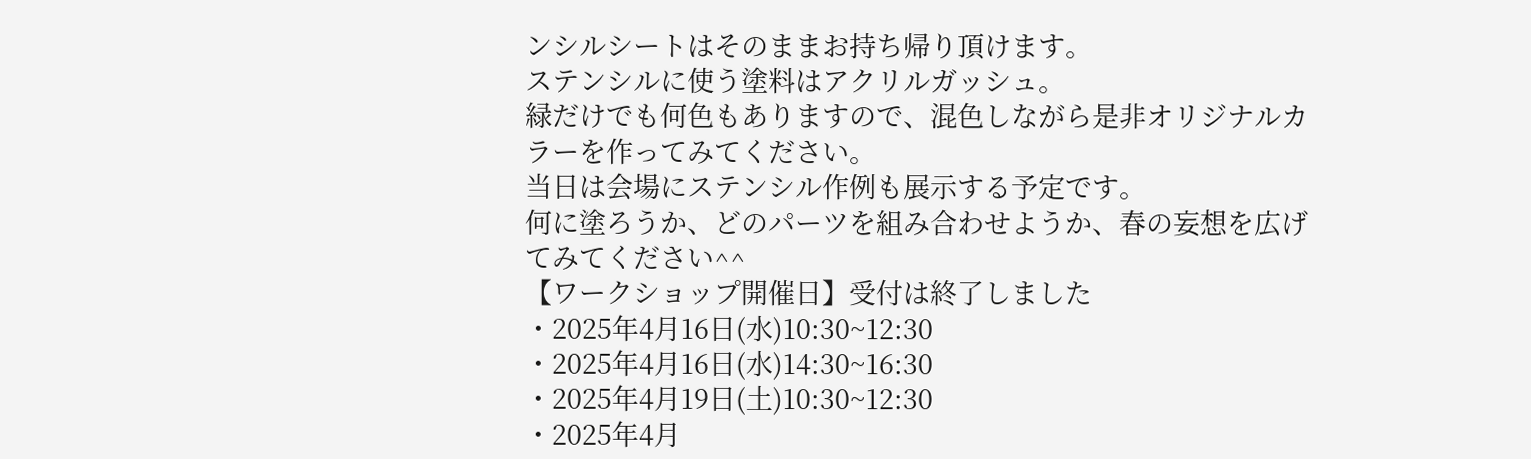ンシルシートはそのままお持ち帰り頂けます。
ステンシルに使う塗料はアクリルガッシュ。
緑だけでも何色もありますので、混色しながら是非オリジナルカラーを作ってみてください。
当日は会場にステンシル作例も展示する予定です。
何に塗ろうか、どのパーツを組み合わせようか、春の妄想を広げてみてください^^
【ワークショップ開催日】受付は終了しました
・2025年4月16日(水)10:30~12:30
・2025年4月16日(水)14:30~16:30
・2025年4月19日(土)10:30~12:30
・2025年4月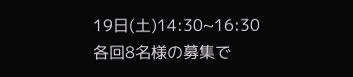19日(土)14:30~16:30
各回8名様の募集で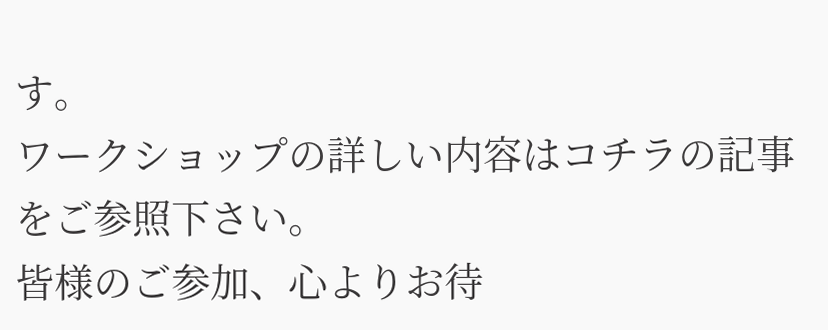す。
ワークショップの詳しい内容はコチラの記事をご参照下さい。
皆様のご参加、心よりお待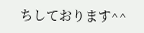ちしております^^